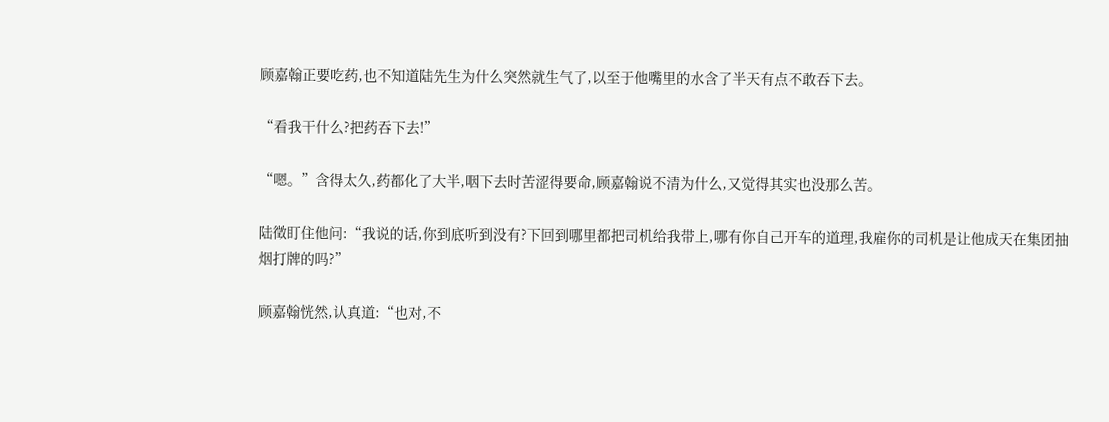顾嘉翰正要吃药,也不知道陆先生为什么突然就生气了,以至于他嘴里的水含了半天有点不敢吞下去。

“看我干什么?把药吞下去!”

“嗯。”含得太久,药都化了大半,咽下去时苦涩得要命,顾嘉翰说不清为什么,又觉得其实也没那么苦。

陆徵盯住他问:“我说的话,你到底听到没有?下回到哪里都把司机给我带上,哪有你自己开车的道理,我雇你的司机是让他成天在集团抽烟打牌的吗?”

顾嘉翰恍然,认真道:“也对,不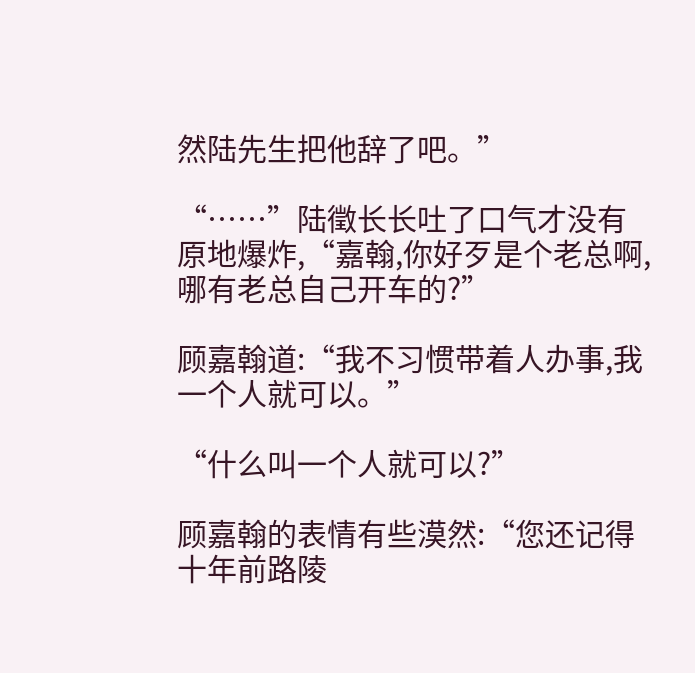然陆先生把他辞了吧。”

“……”陆徵长长吐了口气才没有原地爆炸,“嘉翰,你好歹是个老总啊,哪有老总自己开车的?”

顾嘉翰道:“我不习惯带着人办事,我一个人就可以。”

“什么叫一个人就可以?”

顾嘉翰的表情有些漠然:“您还记得十年前路陵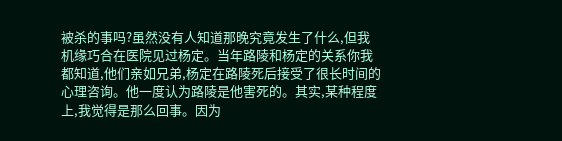被杀的事吗?虽然没有人知道那晚究竟发生了什么,但我机缘巧合在医院见过杨定。当年路陵和杨定的关系你我都知道,他们亲如兄弟,杨定在路陵死后接受了很长时间的心理咨询。他一度认为路陵是他害死的。其实,某种程度上,我觉得是那么回事。因为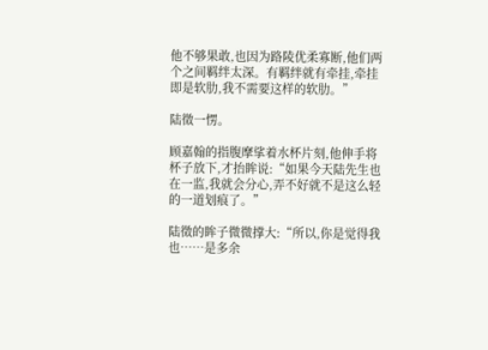他不够果敢,也因为路陵优柔寡断,他们两个之间羁绊太深。有羁绊就有牵挂,牵挂即是软肋,我不需要这样的软肋。”

陆徵一愣。

顾嘉翰的指腹摩挲着水杯片刻,他伸手将杯子放下,才抬眸说:“如果今天陆先生也在一监,我就会分心,弄不好就不是这么轻的一道划痕了。”

陆徵的眸子微微撑大:“所以,你是觉得我也……是多余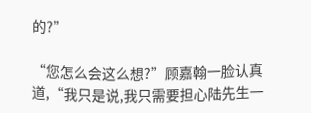的?”

“您怎么会这么想?”顾嘉翰一脸认真道,“我只是说,我只需要担心陆先生一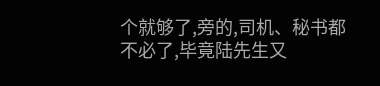个就够了,旁的,司机、秘书都不必了,毕竟陆先生又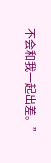不会和我一起出差。”